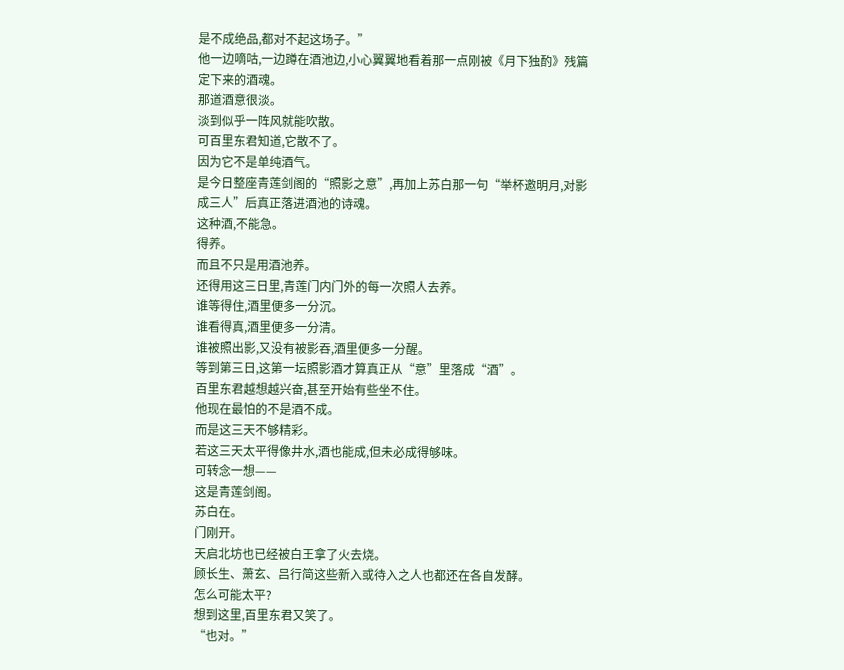是不成绝品,都对不起这场子。”
他一边嘀咕,一边蹲在酒池边,小心翼翼地看着那一点刚被《月下独酌》残篇定下来的酒魂。
那道酒意很淡。
淡到似乎一阵风就能吹散。
可百里东君知道,它散不了。
因为它不是单纯酒气。
是今日整座青莲剑阁的“照影之意”,再加上苏白那一句“举杯邀明月,对影成三人”后真正落进酒池的诗魂。
这种酒,不能急。
得养。
而且不只是用酒池养。
还得用这三日里,青莲门内门外的每一次照人去养。
谁等得住,酒里便多一分沉。
谁看得真,酒里便多一分清。
谁被照出影,又没有被影吞,酒里便多一分醒。
等到第三日,这第一坛照影酒才算真正从“意”里落成“酒”。
百里东君越想越兴奋,甚至开始有些坐不住。
他现在最怕的不是酒不成。
而是这三天不够精彩。
若这三天太平得像井水,酒也能成,但未必成得够味。
可转念一想——
这是青莲剑阁。
苏白在。
门刚开。
天启北坊也已经被白王拿了火去烧。
顾长生、萧玄、吕行简这些新入或待入之人也都还在各自发酵。
怎么可能太平?
想到这里,百里东君又笑了。
“也对。”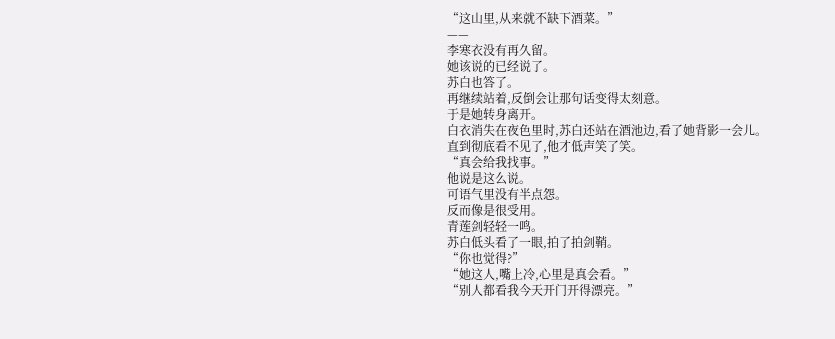“这山里,从来就不缺下酒菜。”
——
李寒衣没有再久留。
她该说的已经说了。
苏白也答了。
再继续站着,反倒会让那句话变得太刻意。
于是她转身离开。
白衣消失在夜色里时,苏白还站在酒池边,看了她背影一会儿。
直到彻底看不见了,他才低声笑了笑。
“真会给我找事。”
他说是这么说。
可语气里没有半点怨。
反而像是很受用。
青莲剑轻轻一鸣。
苏白低头看了一眼,拍了拍剑鞘。
“你也觉得?”
“她这人,嘴上冷,心里是真会看。”
“别人都看我今天开门开得漂亮。”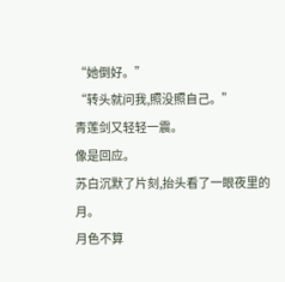“她倒好。”
“转头就问我,照没照自己。”
青莲剑又轻轻一震。
像是回应。
苏白沉默了片刻,抬头看了一眼夜里的月。
月色不算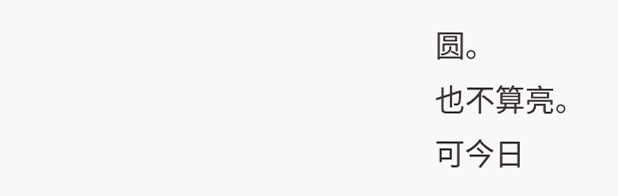圆。
也不算亮。
可今日